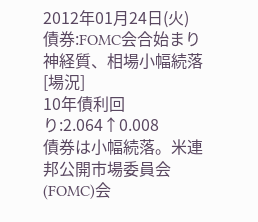2012年01月24日(火)
債券:FOMC会合始まり神経質、相場小幅続落
[場況]
10年債利回り:2.064↑0.008
債券は小幅続落。米連邦公開市場委員会(FOMC)会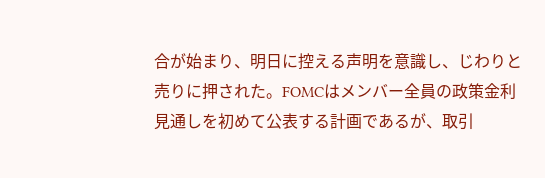合が始まり、明日に控える声明を意識し、じわりと売りに押された。FOMCはメンバー全員の政策金利見通しを初めて公表する計画であるが、取引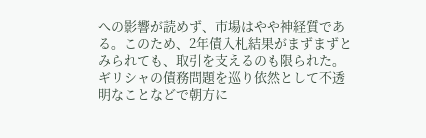への影響が読めず、市場はやや神経質である。このため、2年債入札結果がまずまずとみられても、取引を支えるのも限られた。
ギリシャの債務問題を巡り依然として不透明なことなどで朝方に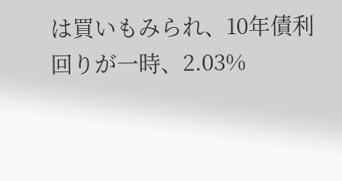は買いもみられ、10年債利回りが一時、2.03%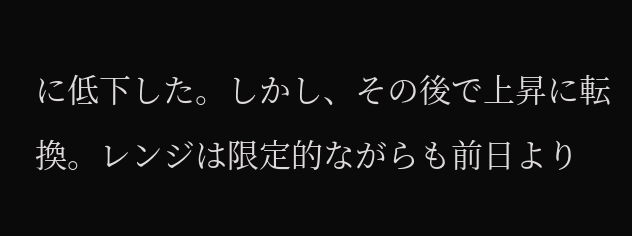に低下した。しかし、その後で上昇に転換。レンジは限定的ながらも前日より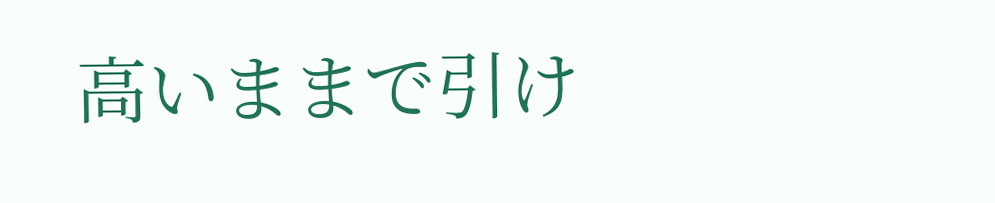高いままで引け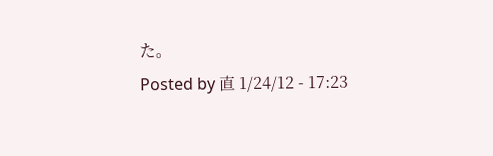た。
Posted by 直 1/24/12 - 17:23